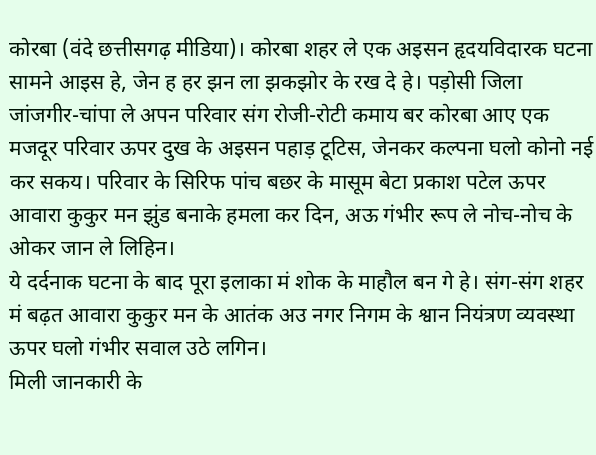कोरबा (वंदे छत्तीसगढ़ मीडिया)। कोरबा शहर ले एक अइसन हृदयविदारक घटना सामने आइस हे, जेन ह हर झन ला झकझोर के रख दे हे। पड़ोसी जिला जांजगीर-चांपा ले अपन परिवार संग रोजी-रोटी कमाय बर कोरबा आए एक मजदूर परिवार ऊपर दुख के अइसन पहाड़ टूटिस, जेनकर कल्पना घलो कोनो नई कर सकय। परिवार के सिरिफ पांच बछर के मासूम बेटा प्रकाश पटेल ऊपर आवारा कुकुर मन झुंड बनाके हमला कर दिन, अऊ गंभीर रूप ले नोच-नोच के ओकर जान ले लिहिन।
ये दर्दनाक घटना के बाद पूरा इलाका मं शोक के माहौल बन गे हे। संग-संग शहर मं बढ़त आवारा कुकुर मन के आतंक अउ नगर निगम के श्वान नियंत्रण व्यवस्था ऊपर घलो गंभीर सवाल उठे लगिन।
मिली जानकारी के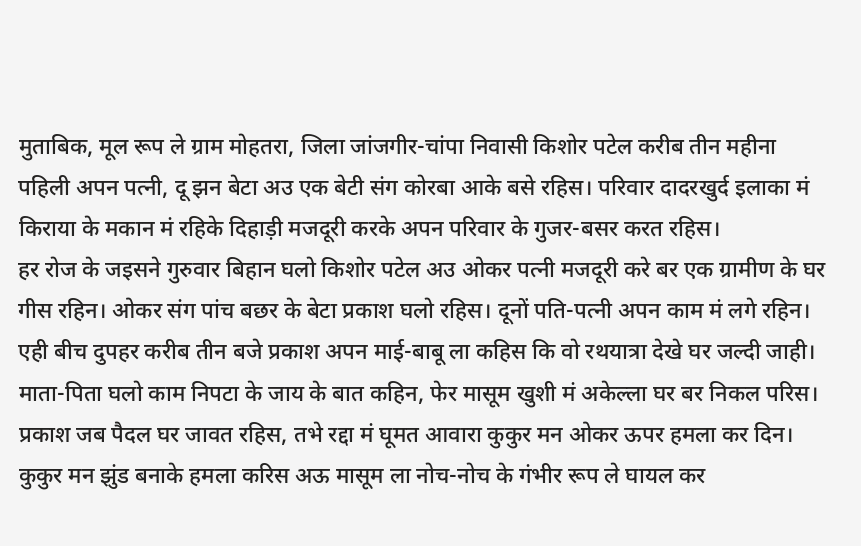मुताबिक, मूल रूप ले ग्राम मोहतरा, जिला जांजगीर-चांपा निवासी किशोर पटेल करीब तीन महीना पहिली अपन पत्नी, दू झन बेटा अउ एक बेटी संग कोरबा आके बसे रहिस। परिवार दादरखुर्द इलाका मं किराया के मकान मं रहिके दिहाड़ी मजदूरी करके अपन परिवार के गुजर-बसर करत रहिस।
हर रोज के जइसने गुरुवार बिहान घलो किशोर पटेल अउ ओकर पत्नी मजदूरी करे बर एक ग्रामीण के घर गीस रहिन। ओकर संग पांच बछर के बेटा प्रकाश घलो रहिस। दूनों पति-पत्नी अपन काम मं लगे रहिन। एही बीच दुपहर करीब तीन बजे प्रकाश अपन माई-बाबू ला कहिस कि वो रथयात्रा देखे घर जल्दी जाही। माता-पिता घलो काम निपटा के जाय के बात कहिन, फेर मासूम खुशी मं अकेल्ला घर बर निकल परिस।
प्रकाश जब पैदल घर जावत रहिस, तभे रद्दा मं घूमत आवारा कुकुर मन ओकर ऊपर हमला कर दिन। कुकुर मन झुंड बनाके हमला करिस अऊ मासूम ला नोच-नोच के गंभीर रूप ले घायल कर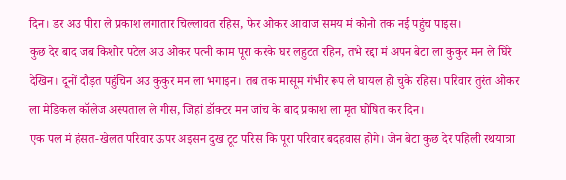दिन। डर अउ पीरा ले प्रकाश लगातार चिल्लावत रहिस, फेर ओकर आवाज समय मं कोनो तक नई पहुंच पाइस।
कुछ देर बाद जब किशोर पटेल अउ ओकर पत्नी काम पूरा करके घर लहुटत रहिन, तभे रद्दा मं अपन बेटा ला कुकुर मन ले घिरे देखिन। दूनों दौड़त पहुंचिन अउ कुकुर मन ला भगाइन। तब तक मासूम गंभीर रूप ले घायल हो चुके रहिस। परिवार तुरंत ओकर ला मेडिकल कॉलेज अस्पताल ले गीस, जिहां डॉक्टर मन जांच के बाद प्रकाश ला मृत घोषित कर दिन।
एक पल मं हंसत-खेलत परिवार ऊपर अइसन दुख टूट परिस कि पूरा परिवार बदहवास होगे। जेन बेटा कुछ देर पहिली रथयात्रा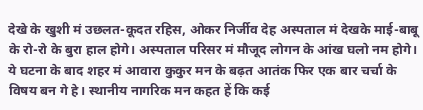देखे के खुशी मं उछलत-कूदत रहिस, ओकर निर्जीव देह अस्पताल मं देखके माई-बाबू के रो-रो के बुरा हाल होगे। अस्पताल परिसर मं मौजूद लोगन के आंख घलो नम होगे।
ये घटना के बाद शहर मं आवारा कुकुर मन के बढ़त आतंक फिर एक बार चर्चा के विषय बन गे हे। स्थानीय नागरिक मन कहत हें कि कई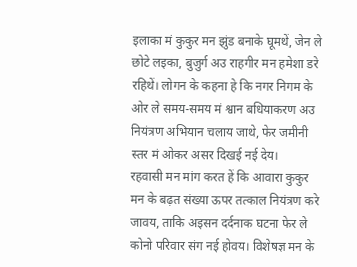इलाका मं कुकुर मन झुंड बनाके घूमथें, जेन ले छोटे लइका, बुजुर्ग अउ राहगीर मन हमेशा डरे रहिथें। लोगन के कहना हे कि नगर निगम के ओर ले समय-समय मं श्वान बधियाकरण अउ नियंत्रण अभियान चलाय जाथे, फेर जमीनी स्तर मं ओकर असर दिखई नई देय।
रहवासी मन मांग करत हें कि आवारा कुकुर मन के बढ़त संख्या ऊपर तत्काल नियंत्रण करे जावय, ताकि अइसन दर्दनाक घटना फेर ले कोनो परिवार संग नई होवय। विशेषज्ञ मन के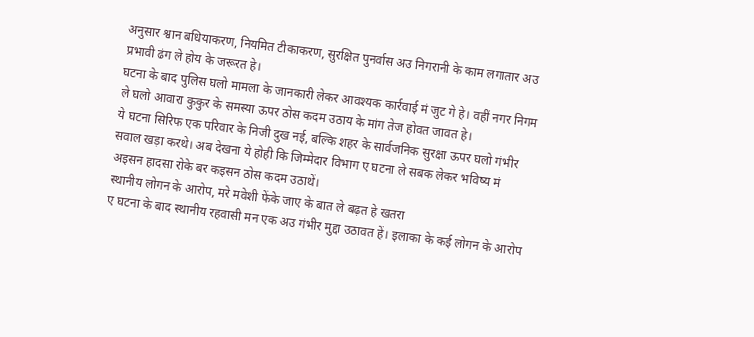अनुसार श्वान बधियाकरण, नियमित टीकाकरण, सुरक्षित पुनर्वास अउ निगरानी के काम लगातार अउ प्रभावी ढंग ले होय के जरूरत हे।
घटना के बाद पुलिस घलो मामला के जानकारी लेकर आवश्यक कार्रवाई मं जुट गे हे। वहीं नगर निगम ले घलो आवारा कुकुर के समस्या ऊपर ठोस कदम उठाय के मांग तेज होवत जावत हे।
ये घटना सिरिफ एक परिवार के निजी दुख नई, बल्कि शहर के सार्वजनिक सुरक्षा ऊपर घलो गंभीर सवाल खड़ा करथे। अब देखना ये होही कि जिम्मेदार विभाग ए घटना ले सबक लेकर भविष्य मं अइसन हादसा रोके बर कइसन ठोस कदम उठाथें।
स्थानीय लोगन के आरोप, मरे मवेशी फेंके जाए के बात ले बढ़त हे खतरा
ए घटना के बाद स्थानीय रहवासी मन एक अउ गंभीर मुद्दा उठावत हें। इलाका के कई लोगन के आरोप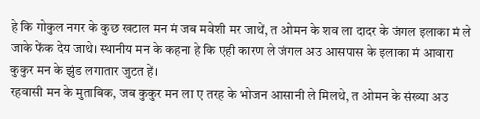हे कि गोकुल नगर के कुछ खटाल मन मं जब मवेशी मर जाथें, त ओमन के शव ला दादर के जंगल इलाका मं ले जाके फेंक देय जाथे। स्थानीय मन के कहना हे कि एही कारण ले जंगल अउ आसपास के इलाका मं आवारा कुकुर मन के झुंड लगातार जुटत हें।
रहवासी मन के मुताबिक, जब कुकुर मन ला ए तरह के भोजन आसानी ले मिलथे, त ओमन के संख्या अउ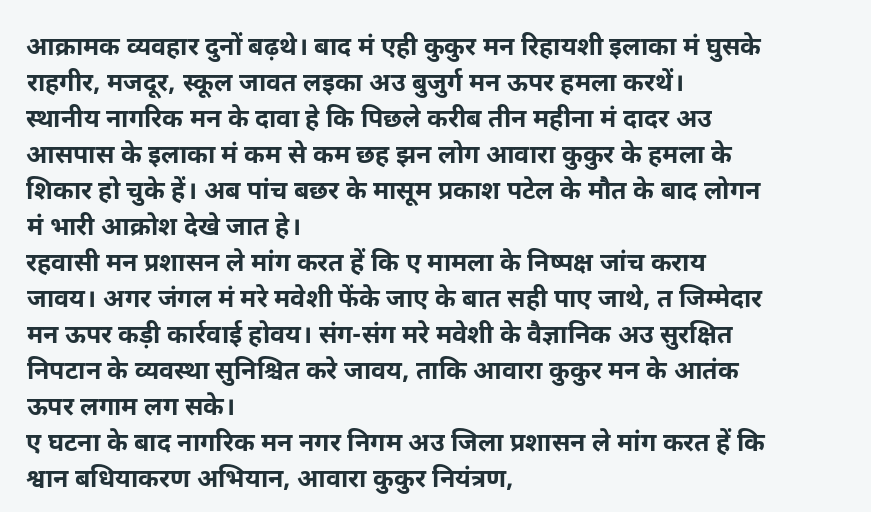आक्रामक व्यवहार दुनों बढ़थे। बाद मं एही कुकुर मन रिहायशी इलाका मं घुसके राहगीर, मजदूर, स्कूल जावत लइका अउ बुजुर्ग मन ऊपर हमला करथें।
स्थानीय नागरिक मन के दावा हे कि पिछले करीब तीन महीना मं दादर अउ आसपास के इलाका मं कम से कम छह झन लोग आवारा कुकुर के हमला के शिकार हो चुके हें। अब पांच बछर के मासूम प्रकाश पटेल के मौत के बाद लोगन मं भारी आक्रोश देखे जात हे।
रहवासी मन प्रशासन ले मांग करत हें कि ए मामला के निष्पक्ष जांच कराय जावय। अगर जंगल मं मरे मवेशी फेंके जाए के बात सही पाए जाथे, त जिम्मेदार मन ऊपर कड़ी कार्रवाई होवय। संग-संग मरे मवेशी के वैज्ञानिक अउ सुरक्षित निपटान के व्यवस्था सुनिश्चित करे जावय, ताकि आवारा कुकुर मन के आतंक ऊपर लगाम लग सके।
ए घटना के बाद नागरिक मन नगर निगम अउ जिला प्रशासन ले मांग करत हें कि श्वान बधियाकरण अभियान, आवारा कुकुर नियंत्रण,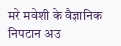मरे मवेशी के वैज्ञानिक निपटान अउ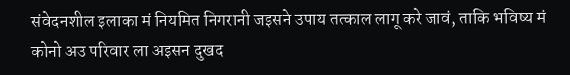संवेदनशील इलाका मं नियमित निगरानी जइसने उपाय तत्काल लागू करे जावं, ताकि भविष्य मं कोनो अउ परिवार ला अइसन दुखद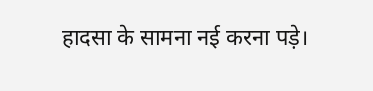हादसा के सामना नई करना पड़े।